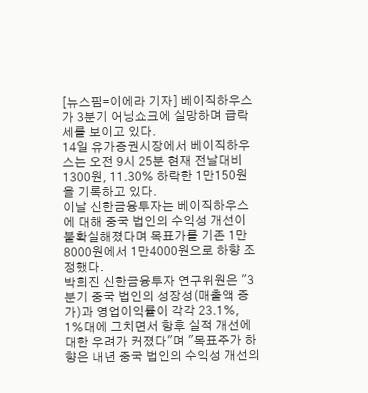[뉴스핌=이에라 기자] 베이직하우스가 3분기 어닝쇼크에 실망하며 급락세를 보이고 있다.
14일 유가증권시장에서 베이직하우스는 오전 9시 25분 현재 전날대비 1300원, 11.30% 하락한 1만150원을 기록하고 있다.
이날 신한금융투자는 베이직하우스에 대해 중국 법인의 수익성 개선이 불확실해졌다며 목표가를 기존 1만8000원에서 1만4000원으로 하향 조정했다.
박희진 신한금융투자 연구위원은 "3분기 중국 법인의 성장성(매출액 증가)과 영업이익률이 각각 23.1%, 1%대에 그치면서 항후 실적 개선에 대한 우려가 커졌다"며 "목표주가 하향은 내년 중국 법인의 수익성 개선의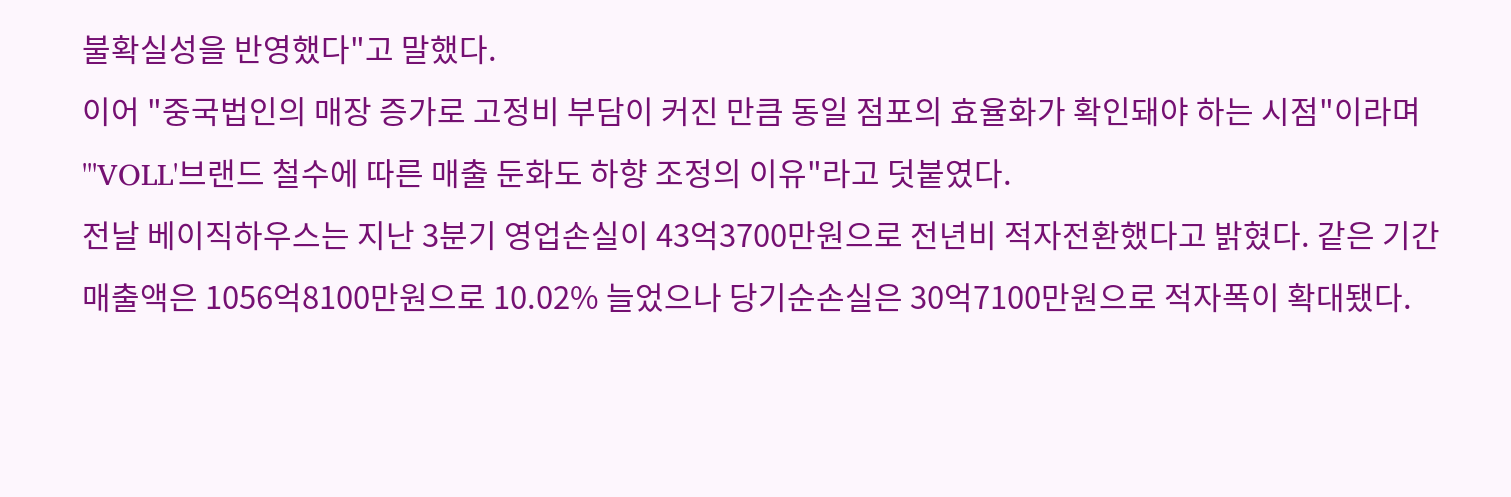불확실성을 반영했다"고 말했다.
이어 "중국법인의 매장 증가로 고정비 부담이 커진 만큼 동일 점포의 효율화가 확인돼야 하는 시점"이라며 "'VOLL'브랜드 철수에 따른 매출 둔화도 하향 조정의 이유"라고 덧붙였다.
전날 베이직하우스는 지난 3분기 영업손실이 43억3700만원으로 전년비 적자전환했다고 밝혔다. 같은 기간 매출액은 1056억8100만원으로 10.02% 늘었으나 당기순손실은 30억7100만원으로 적자폭이 확대됐다.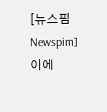[뉴스핌 Newspim] 이에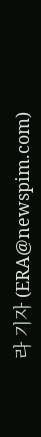라 기자 (ERA@newspim.com)